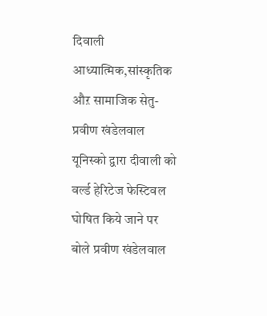दिवाली आध्यात्मिक,सांस्कृतिक औऱ सामाजिक सेतु- प्रवीण खंडेलवाल
यूनिस्को द्वारा दीवाली को वर्ल्ड हेरिटेज फेस्टिवल घोषित किये जाने पर बोले प्रवीण खंडेलवाल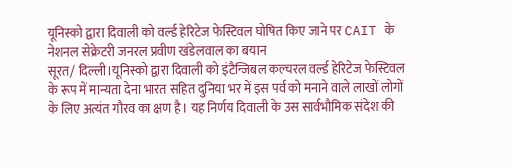यूनिस्को द्वारा दिवाली को वर्ल्ड हेरिटेज फेस्टिवल घोषित किए जाने पर CAIT के नेशनल सेक्रेटरी जनरल प्रवीण खंडेलवाल का बयान
सूरत/ दिल्ली।यूनिस्को द्वारा दिवाली को इंटैन्जिबल कल्चरल वर्ल्ड हेरिटेज फेस्टिवल के रूप में मान्यता देना भारत सहित दुनिया भर में इस पर्व को मनाने वाले लाखों लोगों के लिए अत्यंत गौरव का क्षण है। यह निर्णय दिवाली के उस सार्वभौमिक संदेश की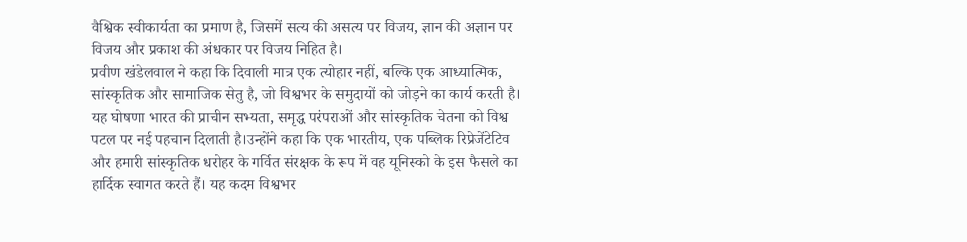वैश्विक स्वीकार्यता का प्रमाण है, जिसमें सत्य की असत्य पर विजय, ज्ञान की अज्ञान पर विजय और प्रकाश की अंधकार पर विजय निहित है।
प्रवीण खंडेलवाल ने कहा कि दिवाली मात्र एक त्योहार नहीं, बल्कि एक आध्यात्मिक, सांस्कृतिक और सामाजिक सेतु है, जो विश्वभर के समुदायों को जोड़ने का कार्य करती है। यह घोषणा भारत की प्राचीन सभ्यता, समृद्ध परंपराओं और सांस्कृतिक चेतना को विश्व पटल पर नई पहचान दिलाती है।उन्होंने कहा कि एक भारतीय, एक पब्लिक रिप्रेजेंटेटिव और हमारी सांस्कृतिक धरोहर के गर्वित संरक्षक के रूप में वह यूनिस्को के इस फैसले का हार्दिक स्वागत करते हैं। यह कदम विश्वभर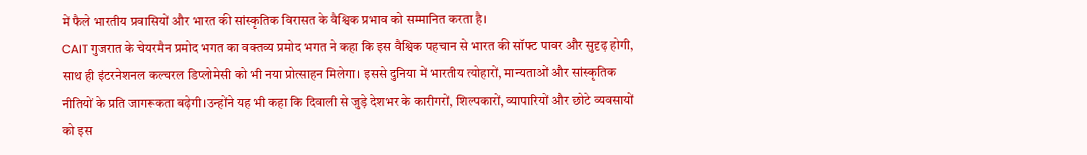में फैले भारतीय प्रवासियों और भारत की सांस्कृतिक विरासत के वैश्विक प्रभाव को सम्मानित करता है।
CAIT गुजरात के चेयरमैन प्रमोद भगत का वक्तव्य प्रमोद भगत ने कहा कि इस वैश्विक पहचान से भारत की सॉफ्ट पावर और सुदृढ़ होगी, साथ ही इंटरनेशनल कल्चरल डिप्लोमेसी को भी नया प्रोत्साहन मिलेगा। इससे दुनिया में भारतीय त्योहारों, मान्यताओं और सांस्कृतिक नीतियों के प्रति जागरूकता बढ़ेगी।उन्होंने यह भी कहा कि दिवाली से जुड़े देशभर के कारीगरों, शिल्पकारों, व्यापारियों और छोटे व्यवसायों को इस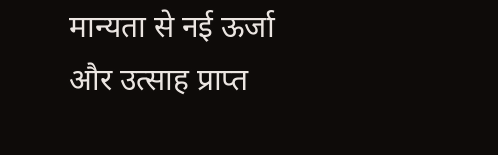मान्यता से नई ऊर्जा और उत्साह प्राप्त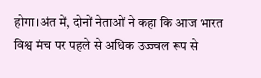होगा।अंत में, दोनों नेताओं ने कहा कि आज भारत विश्व मंच पर पहले से अधिक उज्ज्वल रूप से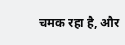चमक रहा है, और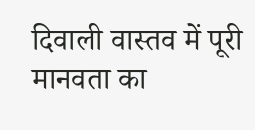दिवाली वास्तव में पूरी मानवता का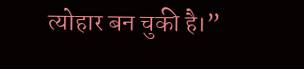त्योहार बन चुकी है।”